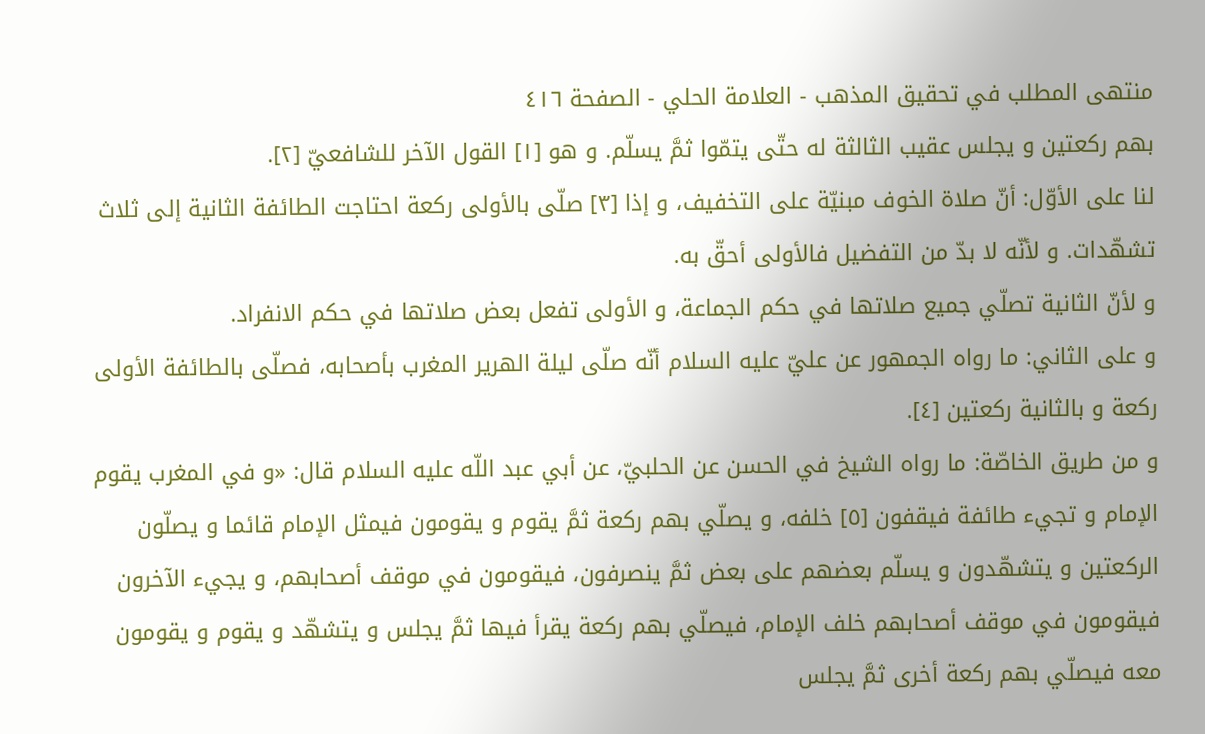منتهى المطلب في تحقيق المذهب - العلامة الحلي - الصفحة ٤١٦
بهم ركعتين و يجلس عقيب الثالثة له حتّى يتمّوا ثمَّ يسلّم. و هو [١] القول الآخر للشافعيّ [٢].
لنا على الأوّل: أنّ صلاة الخوف مبنيّة على التخفيف، و إذا [٣] صلّى بالأولى ركعة احتاجت الطائفة الثانية إلى ثلاث تشهّدات. و لأنّه لا بدّ من التفضيل فالأولى أحقّ به.
و لأنّ الثانية تصلّي جميع صلاتها في حكم الجماعة، و الأولى تفعل بعض صلاتها في حكم الانفراد.
و على الثاني: ما رواه الجمهور عن عليّ عليه السلام أنّه صلّى ليلة الهرير المغرب بأصحابه، فصلّى بالطائفة الأولى ركعة و بالثانية ركعتين [٤].
و من طريق الخاصّة: ما رواه الشيخ في الحسن عن الحلبيّ، عن أبي عبد اللّه عليه السلام قال: «و في المغرب يقوم الإمام و تجيء طائفة فيقفون [٥] خلفه، و يصلّي بهم ركعة ثمَّ يقوم و يقومون فيمثل الإمام قائما و يصلّون الركعتين و يتشهّدون و يسلّم بعضهم على بعض ثمَّ ينصرفون، فيقومون في موقف أصحابهم، و يجيء الآخرون فيقومون في موقف أصحابهم خلف الإمام، فيصلّي بهم ركعة يقرأ فيها ثمَّ يجلس و يتشهّد و يقوم و يقومون معه فيصلّي بهم ركعة أخرى ثمَّ يجلس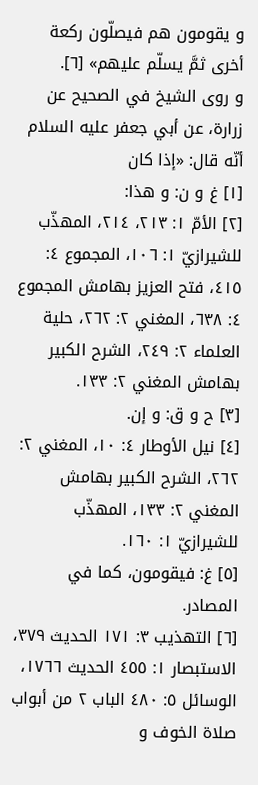و يقومون هم فيصلّون ركعة أخرى ثمَّ يسلّم عليهم» [٦].
و روى الشيخ في الصحيح عن زرارة، عن أبي جعفر عليه السلام أنّه قال: «إذا كان
[١] غ و ن: و هذا:
[٢] الأمّ ١: ٢١٣، ٢١٤، المهذّب للشيرازيّ ١: ١٠٦، المجموع ٤: ٤١٥، فتح العزيز بهامش المجموع ٤: ٦٣٨، المغني ٢: ٢٦٢، حلية العلماء ٢: ٢٤٩، الشرح الكبير بهامش المغني ٢: ١٣٣.
[٣] ح و ق: و إن.
[٤] نيل الأوطار ٤: ١٠، المغني ٢: ٢٦٢، الشرح الكبير بهامش المغني ٢: ١٣٣، المهذّب للشيرازيّ ١: ١٦٠.
[٥] غ: فيقومون، كما في المصادر.
[٦] التهذيب ٣: ١٧١ الحديث ٣٧٩، الاستبصار ١: ٤٥٥ الحديث ١٧٦٦، الوسائل ٥: ٤٨٠ الباب ٢ من أبواب صلاة الخوف و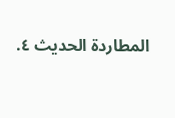المطاردة الحديث ٤.